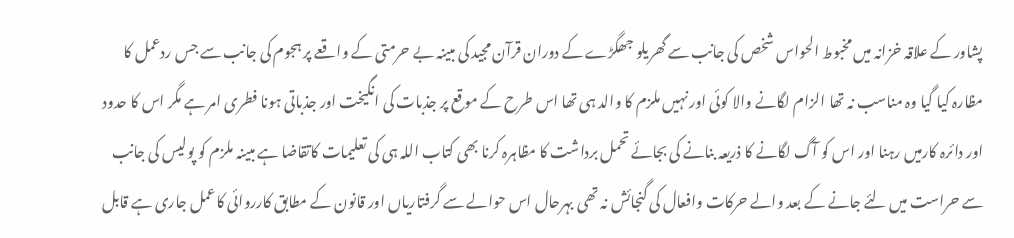پشاور کے علاقہ خزانہ میں مخبوط الحواس شخص کی جانب سے گھریلو جھگڑے کے دوران قرآن مجید کی مبینہ بے حرمتی کے واقعے پر ہجوم کی جانب سے جس ردعمل کا مظارہ کیا گیا وہ مناسب نہ تھا الزام لگانے والا کوئی اور نہیں ملزم کا والد ہی تھا اس طرح کے موقع پر جذبات کی انگیخت اور جذباتی ہونا فطری امر ہے مگر اس کا حدود اور دائرہ کارمیں رہنا اور اس کو آگ لگانے کا ذریعہ بنانے کی بجائے تحمل برداشت کا مظاہرہ کرنا بھی کتاب اللہ ہی کی تعلیمات کاتقاضا ہے مبینہ ملزم کو پولیس کی جانب سے حراست میں لئے جانے کے بعد والے حرکات وافعال کی گنجائش نہ تھی بہرحال اس حوالے سے گرفتاریاں اور قانون کے مطابق کارروائی کاعمل جاری ہے قابل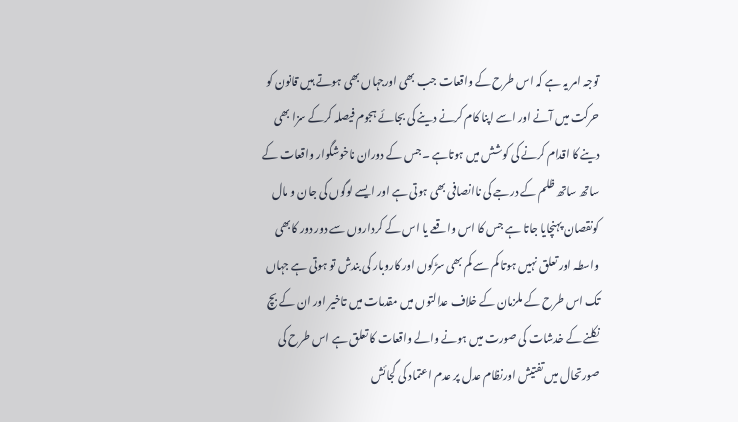توجہ امر یہ ہے کہ اس طرح کے واقعات جب بھی اورجہاں بھی ہوتے ہیں قانون کو حرکت میں آنے اور اسے اپنا کام کرنے دینے کی بجائے ہجوم فیصلہ کرکے سزا بھی دینے کا اقدام کرنے کی کوشش میں ہوتاہے ۔جس کے دوران ناخوشگوار واقعات کے ساتھ ساتھ ظلم کے درجے کی ناانصافی بھی ہوتی ہے اور ایسے لوگوں کی جان و مال کونقصان پہنچایا جاتا ہے جس کا اس واقعے یا اس کے کرداروں سے دور دور کابھی واسطہ اور تعلق نہیں ہوتا کم سے کم بھی سڑکوں اور کاروبار کی بندش تو ہوتی ہے جہاں تک اس طرح کے ملزمان کے خلاف عدالتوں میں مقدمات میں تاخیر اور ان کے بچ نکلنے کے خدشات کی صورت میں ہونے والے واقعات کا تعلق ہے اس طرح کی صورتحال میں تفتیش اورنظام عدل پر عدم اعتماد کی گجائش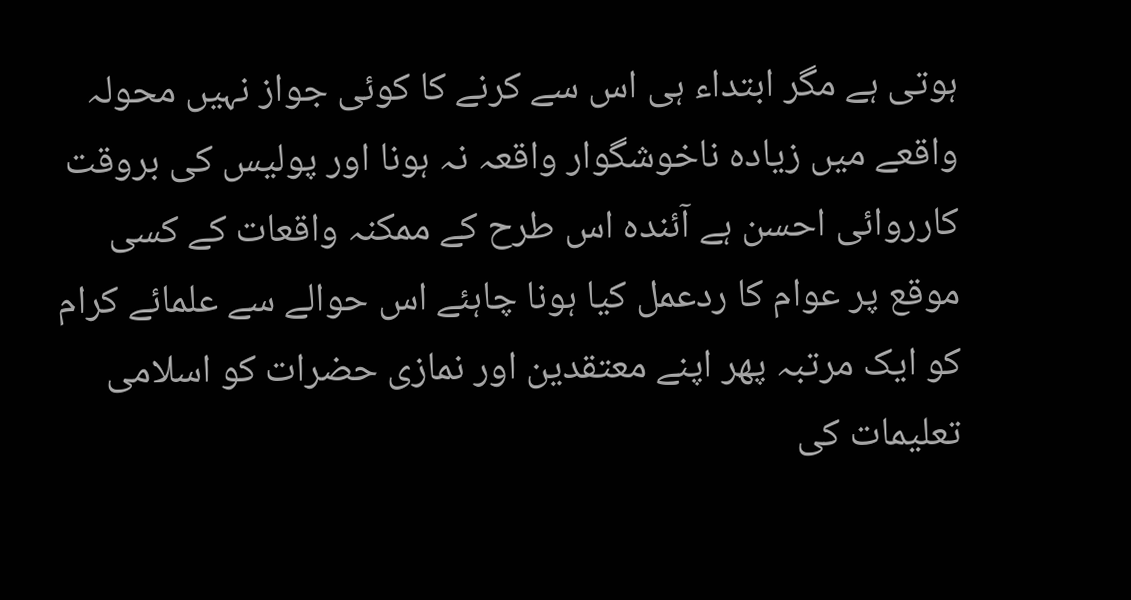ہوتی ہے مگر ابتداء ہی اس سے کرنے کا کوئی جواز نہیں محولہ واقعے میں زیادہ ناخوشگوار واقعہ نہ ہونا اور پولیس کی بروقت کارروائی احسن ہے آئندہ اس طرح کے ممکنہ واقعات کے کسی موقع پر عوام کا ردعمل کیا ہونا چاہئے اس حوالے سے علمائے کرام کو ایک مرتبہ پھر اپنے معتقدین اور نمازی حضرات کو اسلامی تعلیمات کی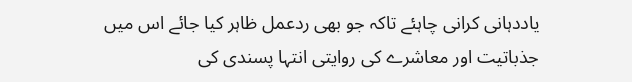یاددہانی کرانی چاہئے تاکہ جو بھی ردعمل ظاہر کیا جائے اس میں جذباتیت اور معاشرے کی روایتی انتہا پسندی کی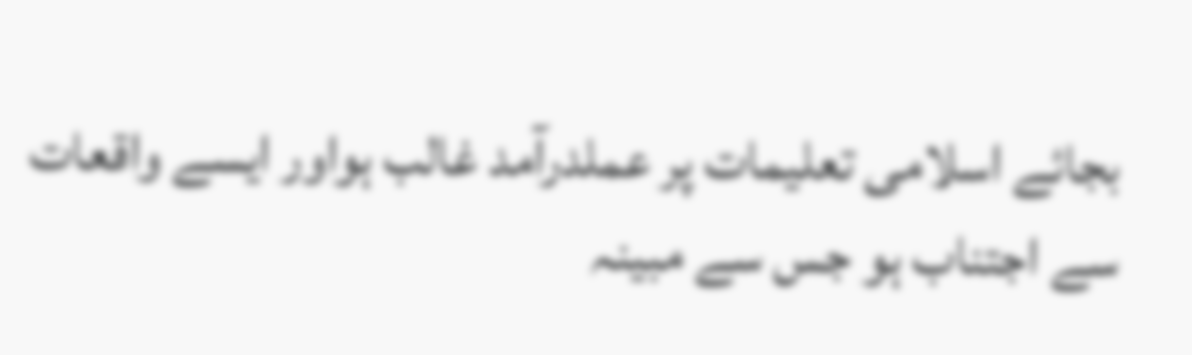بجائے اسلامی تعلیمات پر عملدرآمد غالب ہواور ایسے واقعات سے اجتناب ہو جس سے مبینہ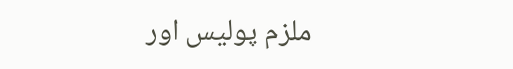ملزم پولیس اور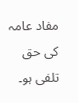مفاد عامہ کی حق تلفی ہو۔